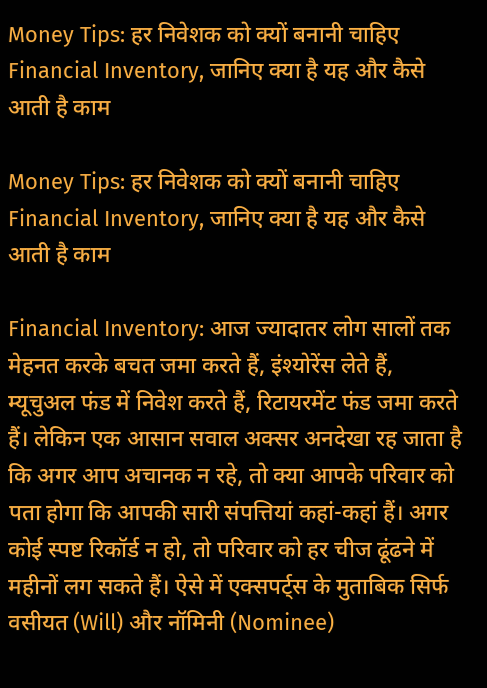Money Tips: हर निवेशक को क्यों बनानी चाहिए Financial Inventory, जानिए क्या है यह और कैसे आती है काम

Money Tips: हर निवेशक को क्यों बनानी चाहिए Financial Inventory, जानिए क्या है यह और कैसे आती है काम

Financial Inventory: आज ज्यादातर लोग सालों तक मेहनत करके बचत जमा करते हैं, इंश्योरेंस लेते हैं, म्यूचुअल फंड में निवेश करते हैं, रिटायरमेंट फंड जमा करते हैं। लेकिन एक आसान सवाल अक्सर अनदेखा रह जाता है कि अगर आप अचानक न रहे, तो क्या आपके परिवार को पता होगा कि आपकी सारी संपत्तियां कहां-कहां हैं। अगर कोई स्पष्ट रिकॉर्ड न हो, तो परिवार को हर चीज ढूंढने में महीनों लग सकते हैं। ऐसे में एक्सपर्ट्स के मुताबिक सिर्फ वसीयत (Will) और नॉमिनी (Nominee)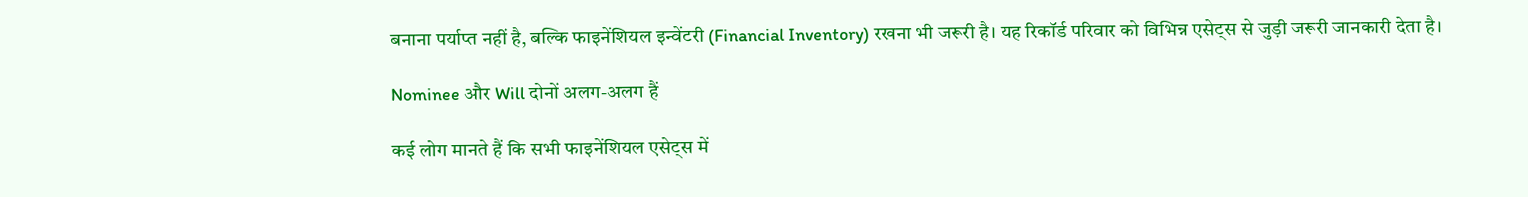बनाना पर्याप्त नहीं है, बल्कि फाइनेंशियल इन्वेंटरी (Financial Inventory) रखना भी जरूरी है। यह रिकॉर्ड परिवार को विभिन्न एसेट्स से जुड़ी जरूरी जानकारी देता है।

Nominee और Will दोनों अलग-अलग हैं

कई लोग मानते हैं कि सभी फाइनेंशियल एसेट्स में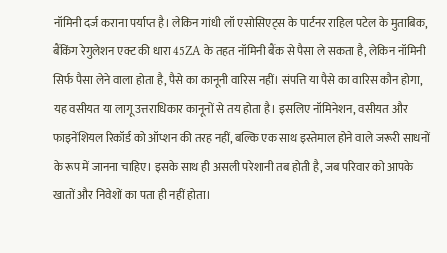नॉमिनी दर्ज कराना पर्याप्त है। लेकिन गांधी लॉ एसोसिएट्स के पार्टनर राहिल पटेल के मुताबिक, बैंकिंग रेगुलेशन एक्ट की धारा 45ZA के तहत नॉमिनी बैंक से पैसा ले सकता है, लेकिन नॉमिनी सिर्फ पैसा लेने वाला होता है, पैसे का कानूनी वारिस नहीं। संपत्ति या पैसे का वारिस कौन होगा, यह वसीयत या लागू उत्तराधिकार कानूनों से तय होता है। इसलिए नॉमिनेशन, वसीयत और फाइनेंशियल रिकॉर्ड को ऑप्शन की तरह नहीं, बल्कि एक साथ इस्तेमाल होने वाले जरूरी साधनों के रूप में जानना चाहिए। इसके साथ ही असली परेशानी तब होती है, जब परिवार को आपके खातों और निवेशों का पता ही नहीं होता।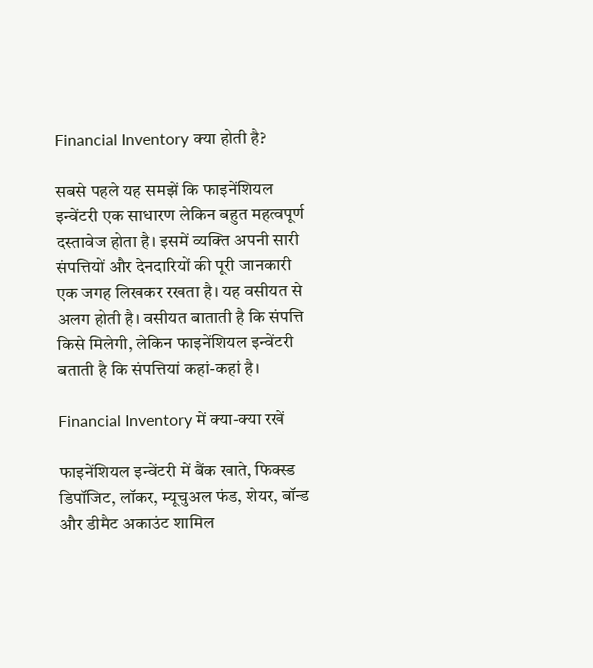Financial Inventory क्या होती है?

सबसे पहले यह समझें कि फाइनेंशियल इन्वेंटरी एक साधारण लेकिन बहुत महत्वपूर्ण दस्तावेज होता है। इसमें व्यक्ति अपनी सारी संपत्तियों और देनदारियों की पूरी जानकारी एक जगह लिखकर रखता है। यह वसीयत से अलग होती है। वसीयत बाताती है कि संपत्ति किसे मिलेगी, लेकिन फाइनेंशियल इन्वेंटरी बताती है कि संपत्तियां कहां-कहां है।

Financial Inventory में क्या-क्या रखें

फाइनेंशियल इन्वेंटरी में बैंक खाते, फिक्स्ड डिपॉजिट, लॉकर, म्यूचुअल फंड, शेयर, बॉन्ड और डीमैट अकाउंट शामिल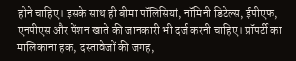होने चाहिए। इसके साथ ही बीमा पॉलिसियां, नॉमिनी डिटेल्स, ईपीएफ, एनपीएस और पेंशन खाते की जानकारी भी दर्ज करनी चाहिए। प्रॉपर्टी का मालिकाना हक, दस्तावेजों की जगह,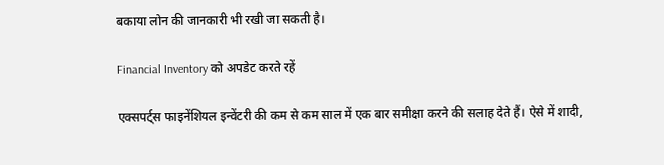बकाया लोन की जानकारी भी रखी जा सकती है।

Financial Inventory को अपडेट करते रहें

एक्सपर्ट्स फाइनेंशियल इन्वेंटरी की कम से कम साल में एक बार समीक्षा करने की सलाह देते हैं। ऐसे में शादी,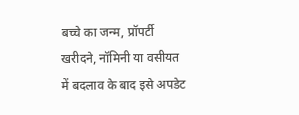बच्चे का जन्म, प्रॉपर्टी खरीदने, नॉमिनी या वसीयत में बदलाव के बाद इसे अपडेट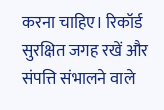करना चाहिए। रिकॉर्ड सुरक्षित जगह रखें और संपत्ति संभालने वाले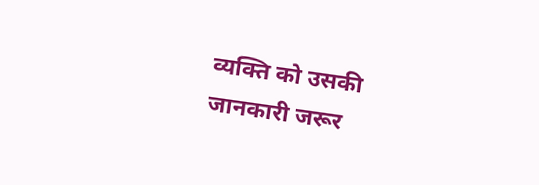व्यक्ति को उसकी जानकारी जरूर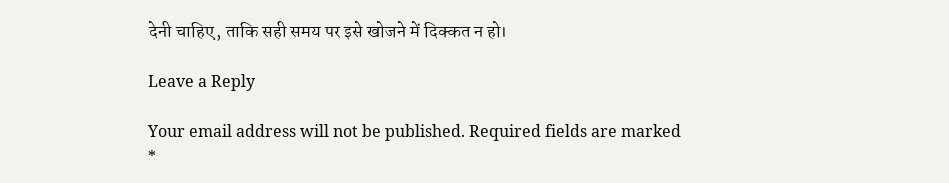देनी चाहिए, ताकि सही समय पर इसे खोजने में दिक्कत न हो।

Leave a Reply

Your email address will not be published. Required fields are marked *